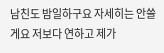남친도 밤일하구요 자세히는 안쓸게요 저보다 연하고 제가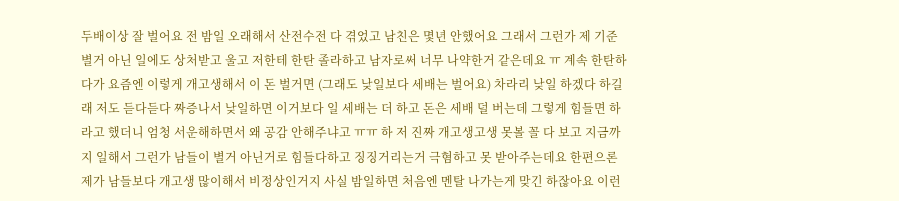두배이상 잘 벌어요 전 밤일 오래해서 산전수전 다 겪었고 남친은 몇년 안했어요 그래서 그런가 제 기준 별거 아닌 일에도 상처받고 울고 저한테 한탄 졸라하고 남자로써 너무 나약한거 같은데요 ㅠ 계속 한탄하다가 요즘엔 이렇게 개고생해서 이 돈 벌거면 (그래도 낮일보다 세배는 벌어요) 차라리 낮일 하겠다 하길래 저도 듣다듣다 짜증나서 낮일하면 이거보다 일 세배는 더 하고 돈은 세배 덜 버는데 그렇게 힘들면 하라고 했더니 엄청 서운해하면서 왜 공감 안해주냐고 ㅠㅠ 하 저 진짜 개고생고생 못볼 꼴 다 보고 지금까지 일해서 그런가 남들이 별거 아닌거로 힘들다하고 징징거리는거 극혐하고 못 받아주는데요 한편으론 제가 남들보다 개고생 많이해서 비정상인거지 사실 밤일하면 처음엔 멘탈 나가는게 맞긴 하잖아요 이런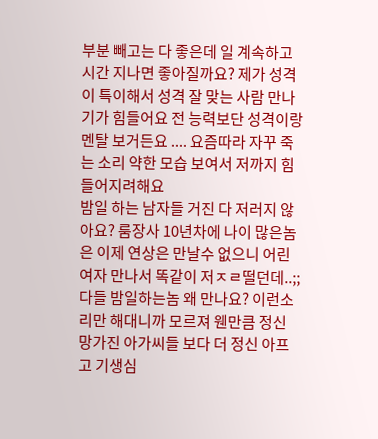부분 빼고는 다 좋은데 일 계속하고 시간 지나면 좋아질까요? 제가 성격이 특이해서 성격 잘 맞는 사람 만나기가 힘들어요 전 능력보단 성격이랑 멘탈 보거든요 .... 요즘따라 자꾸 죽는 소리 약한 모습 보여서 저까지 힘들어지려해요
밤일 하는 남자들 거진 다 저러지 않아요? 룸장사 10년차에 나이 많은놈은 이제 연상은 만날수 없으니 어린 여자 만나서 똑같이 저ㅈㄹ떨던데..;; 다들 밤일하는놈 왜 만나요? 이런소리만 해대니까 모르져 웬만큼 정신 망가진 아가씨들 보다 더 정신 아프고 기생심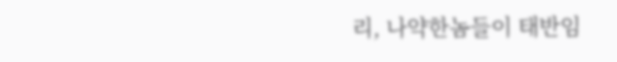리, 나약한놈들이 태반임